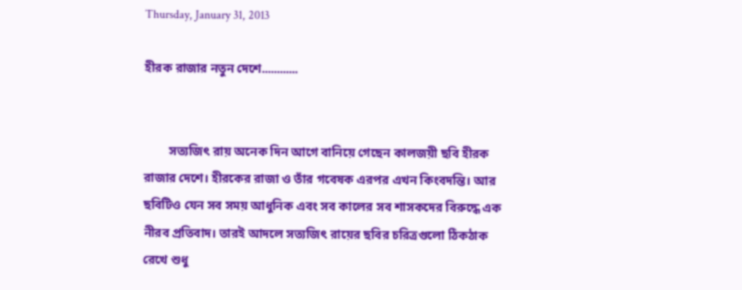Thursday, January 31, 2013

হীরক রাজার নতুন দেশে............


        সত্যজিৎ রায় অনেক দিন আগে বানিয়ে গেছেন কালজয়ী ছবি হীরক রাজার দেশে। হীরকের রাজা ও তাঁর গবেষক এরপর এখন কিংবদন্তি। আর ছবিটিও যেন সব সময় আধুনিক এবং সব কালের সব শাসকদের বিরুদ্ধে এক নীরব প্রতিবাদ। তারই আদলে সত্যজিৎ রায়ের ছবির চরিত্রগুলো ঠিকঠাক রেখে শুধু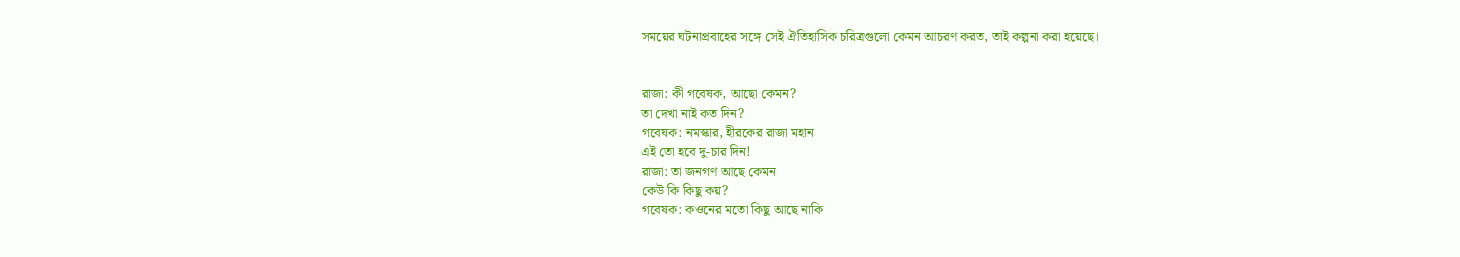সময়ের ঘটনাপ্রবাহের সঙ্গে সেই ঐতিহাসিক চরিত্রগুলো কেমন আচরণ করত, তাই কল্পনা করা হয়েছে।


রাজা: কী গবেষক, আছো কেমন?
তা দেখা নাই কত দিন?
গবেষক: নমস্কার, হীরকের রাজা মহান
এই তো হবে দু-চার দিন!
রাজা: তা জনগণ আছে কেমন
কেউ কি কিছু কয়?
গবেষক: কওনের মতো কিছু আছে নাকি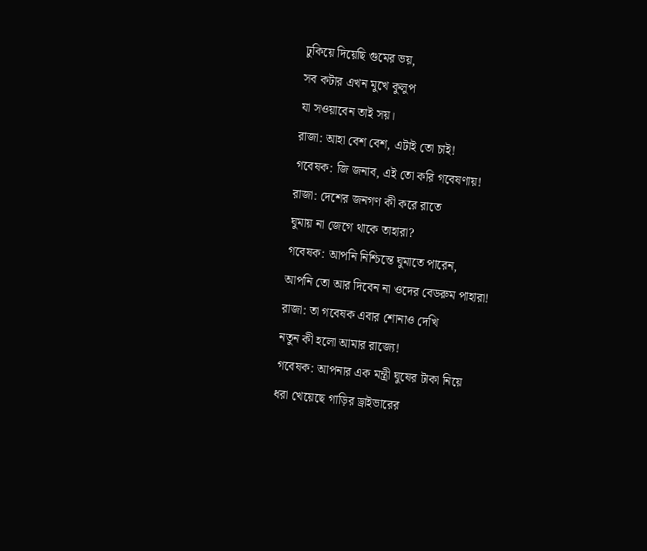ঢুকিয়ে দিয়েছি গুমের ভয়,
সব কটার এখন মুখে কুলুপ
যা সওয়াবেন তাই সয়।
রাজা: আহা বেশ বেশ, এটাই তো চাই!
গবেষক: জি জনাব, এই তো করি গবেষণায়!
রাজা: দেশের জনগণ কী করে রাতে
ঘুমায় না জেগে থাকে তাহারা?
গবেষক: আপনি নিশ্চিন্তে ঘুমাতে পারেন,
আপনি তো আর দিবেন না ওদের বেডরুম পাহারা!
রাজা: তা গবেষক এবার শোনাও দেখি
নতুন কী হলো আমার রাজ্যে!
গবেষক: আপনার এক মন্ত্রী ঘুষের টাকা নিয়ে
ধরা খেয়েছে গাড়ির ড্রাইভারের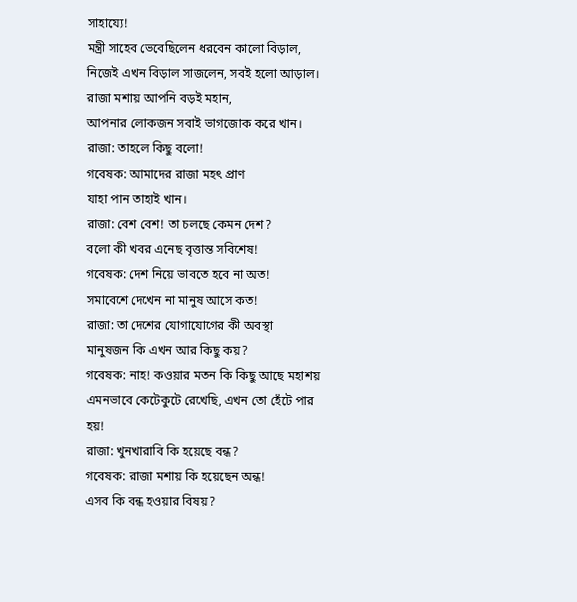সাহায্যে!
মন্ত্রী সাহেব ভেবেছিলেন ধরবেন কালো বিড়াল,
নিজেই এখন বিড়াল সাজলেন, সবই হলো আড়াল।
রাজা মশায় আপনি বড়ই মহান,
আপনার লোকজন সবাই ভাগজোক করে খান।
রাজা: তাহলে কিছু বলো!
গবেষক: আমাদের রাজা মহৎ প্রাণ
যাহা পান তাহাই খান।
রাজা: বেশ বেশ! তা চলছে কেমন দেশ?
বলো কী খবর এনেছ বৃত্তান্ত সবিশেষ!
গবেষক: দেশ নিয়ে ভাবতে হবে না অত!
সমাবেশে দেখেন না মানুষ আসে কত!
রাজা: তা দেশের যোগাযোগের কী অবস্থা
মানুষজন কি এখন আর কিছু কয়?
গবেষক: নাহ! কওয়ার মতন কি কিছু আছে মহাশয়
এমনভাবে কেটেকুটে রেখেছি, এখন তো হেঁটে পার হয়!
রাজা: খুনখারাবি কি হয়েছে বন্ধ?
গবেষক: রাজা মশায় কি হয়েছেন অন্ধ!
এসব কি বন্ধ হওয়ার বিষয়?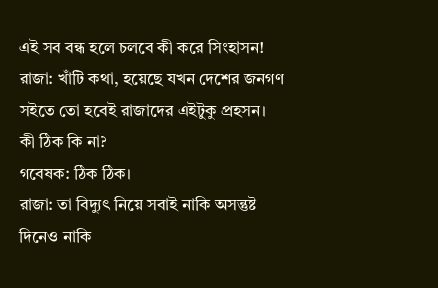এই সব বন্ধ হলে চলবে কী করে সিংহাসন!
রাজা: খাঁটি কথা, হয়েছে যখন দেশের জনগণ
সইতে তো হবেই রাজাদের এইটুকু প্রহসন।
কী ঠিক কি না?
গবেষক: ঠিক ঠিক।
রাজা: তা বিদ্যুৎ নিয়ে সবাই নাকি অসন্তুষ্ট
দিনেও নাকি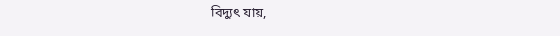বিদ্যুৎ যায়,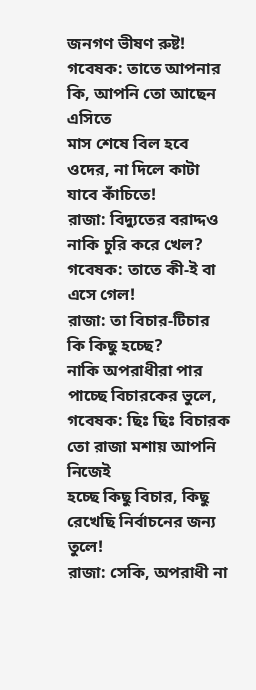জনগণ ভীষণ রুষ্ট!
গবেষক: তাতে আপনার কি, আপনি তো আছেন এসিতে
মাস শেষে বিল হবে ওদের, না দিলে কাটা যাবে কাঁচিতে!
রাজা: বিদ্যুতের বরাদ্দও নাকি চুরি করে খেল?
গবেষক: তাতে কী-ই বা এসে গেল!
রাজা: তা বিচার-টিচার কি কিছু হচ্ছে?
নাকি অপরাধীরা পার পাচ্ছে বিচারকের ভুলে,
গবেষক: ছিঃ ছিঃ বিচারক তো রাজা মশায় আপনি নিজেই
হচ্ছে কিছু বিচার, কিছু রেখেছি নির্বাচনের জন্য তুলে!
রাজা: সেকি, অপরাধী না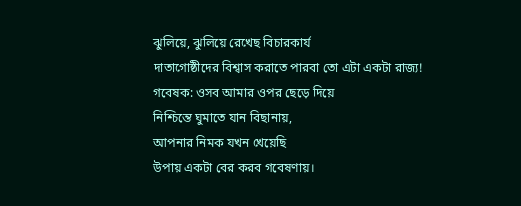ঝুলিয়ে, ঝুলিয়ে রেখেছ বিচারকার্য
দাতাগোষ্ঠীদের বিশ্বাস করাতে পারবা তো এটা একটা রাজ্য!
গবেষক: ওসব আমার ওপর ছেড়ে দিয়ে
নিশ্চিন্তে ঘুমাতে যান বিছানায়,
আপনার নিমক যখন খেয়েছি
উপায় একটা বের করব গবেষণায়।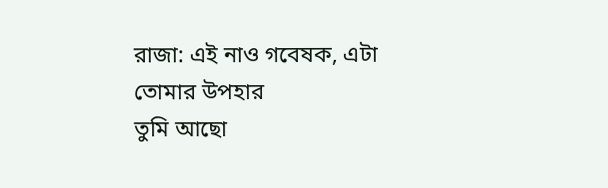রাজা: এই নাও গবেষক, এটা তোমার উপহার
তুমি আছো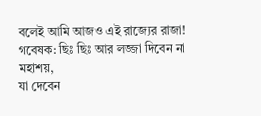বলেই আমি আজও এই রাজ্যের রাজা!
গবেষক: ছিঃ ছিঃ আর লজ্জা দিবেন না মহাশয়,
যা দেবেন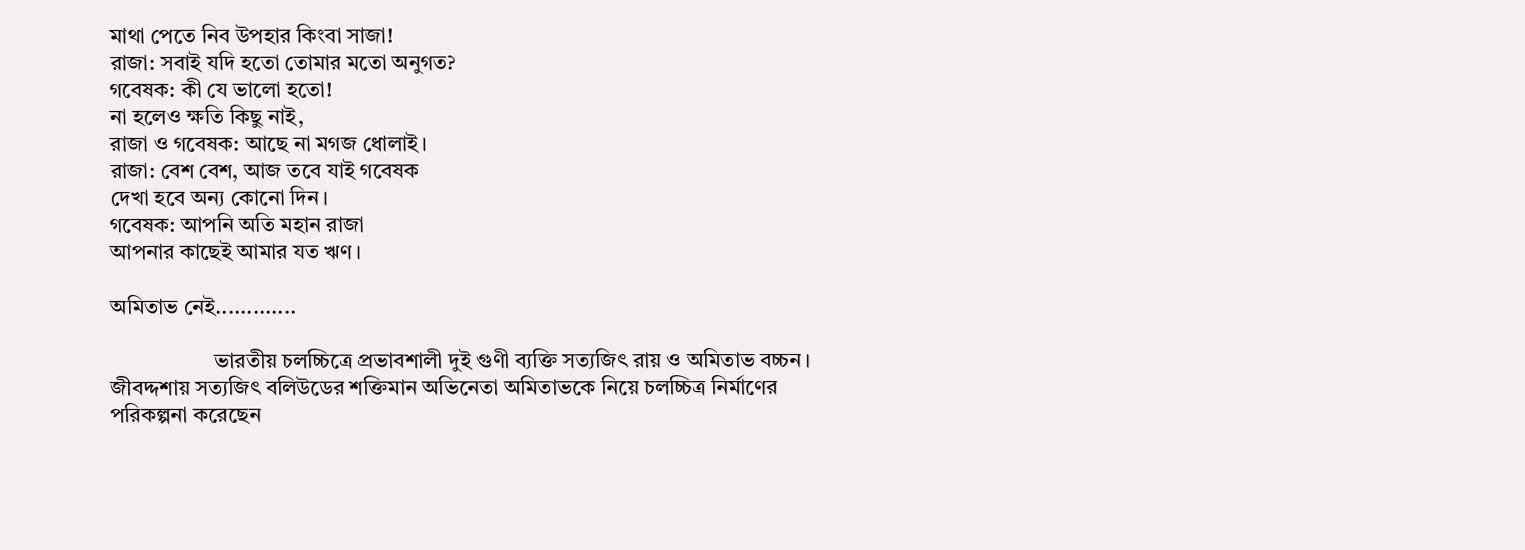মাথা পেতে নিব উপহার কিংবা সাজা!
রাজা: সবাই যদি হতো তোমার মতো অনুগত?
গবেষক: কী যে ভালো হতো!
না হলেও ক্ষতি কিছু নাই,
রাজা ও গবেষক: আছে না মগজ ধোলাই।
রাজা: বেশ বেশ, আজ তবে যাই গবেষক
দেখা হবে অন্য কোনো দিন।
গবেষক: আপনি অতি মহান রাজা
আপনার কাছেই আমার যত ঋণ।

অমিতাভ নেই.............

                   ভারতীয় চলচ্চিত্রে প্রভাবশালী দুই গুণী ব্যক্তি সত্যজিৎ রায় ও অমিতাভ বচ্চন। জীবদ্দশায় সত্যজিৎ বলিউডের শক্তিমান অভিনেতা অমিতাভকে নিয়ে চলচ্চিত্র নির্মাণের পরিকল্পনা করেছেন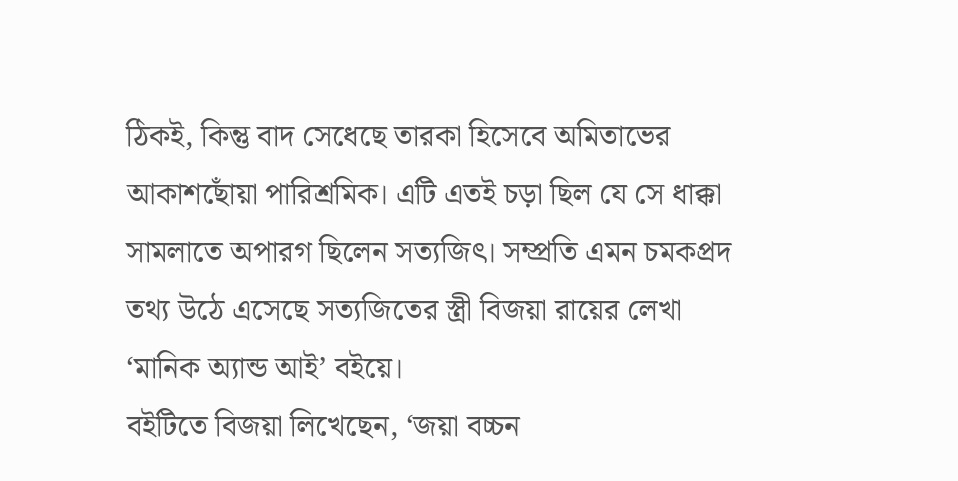ঠিকই, কিন্তু বাদ সেধেছে তারকা হিসেবে অমিতাভের আকাশছোঁয়া পারিশ্রমিক। এটি এতই চড়া ছিল যে সে ধাক্কা সামলাতে অপারগ ছিলেন সত্যজিৎ। সম্প্রতি এমন চমকপ্রদ তথ্য উঠে এসেছে সত্যজিতের স্ত্রী বিজয়া রায়ের লেখা ‘মানিক অ্যান্ড আই’ বইয়ে।
বইটিতে বিজয়া লিখেছেন, ‘জয়া বচ্চন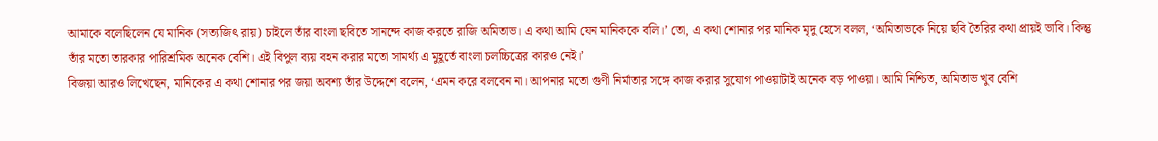আমাকে বলেছিলেন যে মানিক (সত্যজিৎ রায়) চাইলে তাঁর বাংলা ছবিতে সানন্দে কাজ করতে রাজি অমিতাভ। এ কথা আমি যেন মানিককে বলি।’ তো, এ কথা শোনার পর মানিক মৃদু হেসে বলল, ‘অমিতাভকে নিয়ে ছবি তৈরির কথা প্রায়ই ভাবি। কিন্তু তাঁর মতো তারকার পারিশ্রমিক অনেক বেশি। এই বিপুল ব্যয় বহন করার মতো সামর্থ্য এ মুহূর্তে বাংলা চলচ্চিত্রের কারও নেই।’
বিজয়া আরও লিখেছেন, মানিকের এ কথা শোনার পর জয়া অবশ্য তাঁর উদ্দেশে বলেন, ‘এমন করে বলবেন না। আপনার মতো গুণী নির্মাতার সঙ্গে কাজ করার সুযোগ পাওয়াটাই অনেক বড় পাওয়া। আমি নিশ্চিত, অমিতাভ খুব বেশি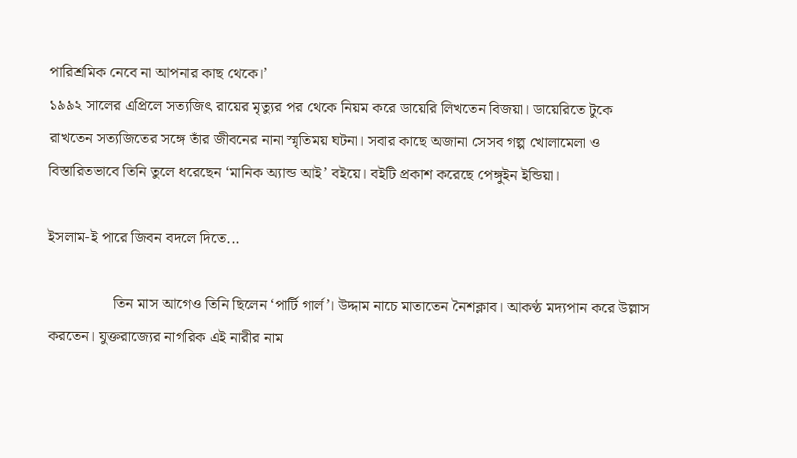পারিশ্রমিক নেবে না আপনার কাছ থেকে।’
১৯৯২ সালের এপ্রিলে সত্যজিৎ রায়ের মৃত্যুর পর থেকে নিয়ম করে ডায়েরি লিখতেন বিজয়া। ডায়েরিতে টুকে রাখতেন সত্যজিতের সঙ্গে তাঁর জীবনের নানা স্মৃতিময় ঘটনা। সবার কাছে অজানা সেসব গল্প খোলামেলা ও বিস্তারিতভাবে তিনি তুলে ধরেছেন ‘মানিক অ্যান্ড আই’ বইয়ে। বইটি প্রকাশ করেছে পেঙ্গুইন ইন্ডিয়া।

ইসলাম-ই পারে জিবন বদলে দিতে...

                 তিন মাস আগেও তিনি ছিলেন ‘পার্টি গার্ল’। উদ্দাম নাচে মাতাতেন নৈশক্লাব। আকণ্ঠ মদ্যপান করে উল্লাস করতেন। যুক্তরাজ্যের নাগরিক এই নারীর নাম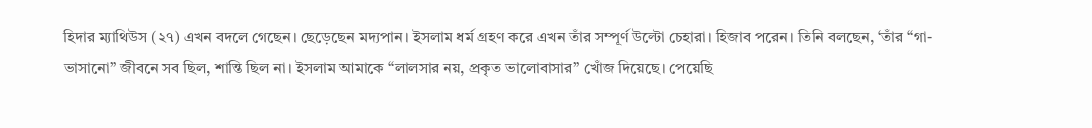হিদার ম্যাথিউস (২৭) এখন বদলে গেছেন। ছেড়েছেন মদ্যপান। ইসলাম ধর্ম গ্রহণ করে এখন তাঁর সম্পূর্ণ উল্টো চেহারা। হিজাব পরেন। তিনি বলছেন, ‘তাঁর “গা-ভাসানো” জীবনে সব ছিল, শান্তি ছিল না। ইসলাম আমাকে “লালসার নয়, প্রকৃত ভালোবাসার” খোঁজ দিয়েছে। পেয়েছি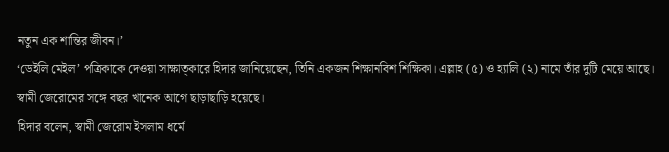নতুন এক শান্তির জীবন।’
‘ডেইলি মেইল’ পত্রিকাকে দেওয়া সাক্ষাত্কারে হিদার জানিয়েছেন, তিনি একজন শিক্ষানবিশ শিক্ষিকা। এল্লাহ (৫) ও হ্যালি (২) নামে তাঁর দুটি মেয়ে আছে। স্বামী জেরোমের সঙ্গে বছর খানেক আগে ছাড়াছাড়ি হয়েছে।
হিদার বলেন, স্বামী জেরোম ইসলাম ধর্মে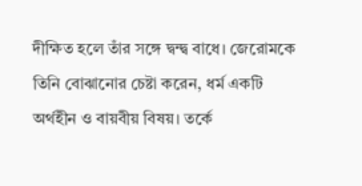দীক্ষিত হলে তাঁর সঙ্গে দ্বন্দ্ব বাধে। জেরোমকে তিনি বোঝানোর চেষ্টা করেন, ধর্ম একটি অর্থহীন ও বায়বীয় বিষয়। তর্কে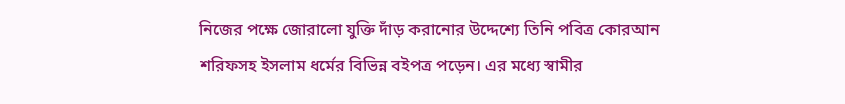নিজের পক্ষে জোরালো যুক্তি দাঁড় করানোর উদ্দেশ্যে তিনি পবিত্র কোরআন শরিফসহ ইসলাম ধর্মের বিভিন্ন বইপত্র পড়েন। এর মধ্যে স্বামীর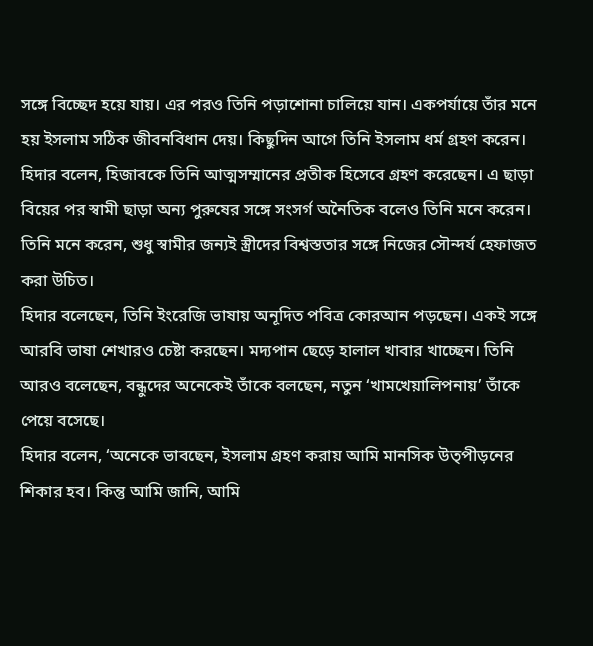সঙ্গে বিচ্ছেদ হয়ে যায়। এর পরও তিনি পড়াশোনা চালিয়ে যান। একপর্যায়ে তাঁর মনে হয় ইসলাম সঠিক জীবনবিধান দেয়। কিছুদিন আগে তিনি ইসলাম ধর্ম গ্রহণ করেন।
হিদার বলেন, হিজাবকে তিনি আত্মসম্মানের প্রতীক হিসেবে গ্রহণ করেছেন। এ ছাড়া বিয়ের পর স্বামী ছাড়া অন্য পুরুষের সঙ্গে সংসর্গ অনৈতিক বলেও তিনি মনে করেন। তিনি মনে করেন, শুধু স্বামীর জন্যই স্ত্রীদের বিশ্বস্ততার সঙ্গে নিজের সৌন্দর্য হেফাজত করা উচিত।
হিদার বলেছেন, তিনি ইংরেজি ভাষায় অনূদিত পবিত্র কোরআন পড়ছেন। একই সঙ্গে আরবি ভাষা শেখারও চেষ্টা করছেন। মদ্যপান ছেড়ে হালাল খাবার খাচ্ছেন। তিনি আরও বলেছেন, বন্ধুদের অনেকেই তাঁকে বলছেন, নতুন ‘খামখেয়ালিপনায়’ তাঁকে পেয়ে বসেছে।
হিদার বলেন, ‘অনেকে ভাবছেন, ইসলাম গ্রহণ করায় আমি মানসিক উত্পীড়নের শিকার হব। কিন্তু আমি জানি, আমি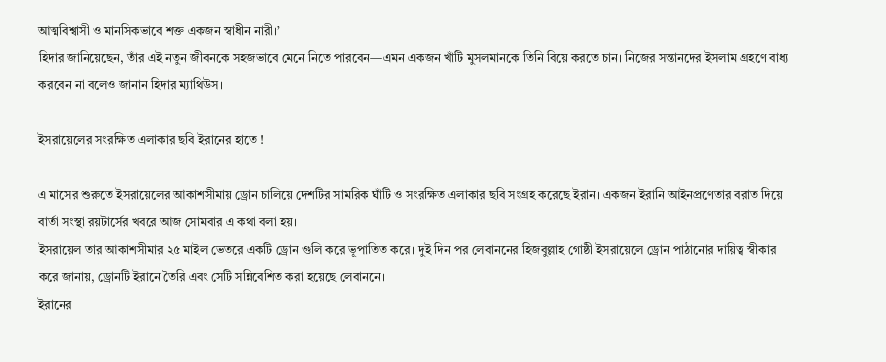আত্মবিশ্বাসী ও মানসিকভাবে শক্ত একজন স্বাধীন নারী।’
হিদার জানিয়েছেন, তাঁর এই নতুন জীবনকে সহজভাবে মেনে নিতে পারবেন—এমন একজন খাঁটি মুসলমানকে তিনি বিয়ে করতে চান। নিজের সন্তানদের ইসলাম গ্রহণে বাধ্য করবেন না বলেও জানান হিদার ম্যাথিউস।

ইসরায়েলের সংরক্ষিত এলাকার ছবি ইরানের হাতে !

এ মাসের শুরুতে ইসরায়েলের আকাশসীমায় ড্রোন চালিয়ে দেশটির সামরিক ঘাঁটি ও সংরক্ষিত এলাকার ছবি সংগ্রহ করেছে ইরান। একজন ইরানি আইনপ্রণেতার বরাত দিয়ে বার্তা সংস্থা রয়টার্সের খবরে আজ সোমবার এ কথা বলা হয়।
ইসরায়েল তার আকাশসীমার ২৫ মাইল ভেতরে একটি ড্রোন গুলি করে ভূপাতিত করে। দুই দিন পর লেবাননের হিজবুল্লাহ গোষ্ঠী ইসরায়েলে ড্রোন পাঠানোর দায়িত্ব স্বীকার করে জানায়, ড্রোনটি ইরানে তৈরি এবং সেটি সন্নিবেশিত করা হয়েছে লেবাননে।
ইরানের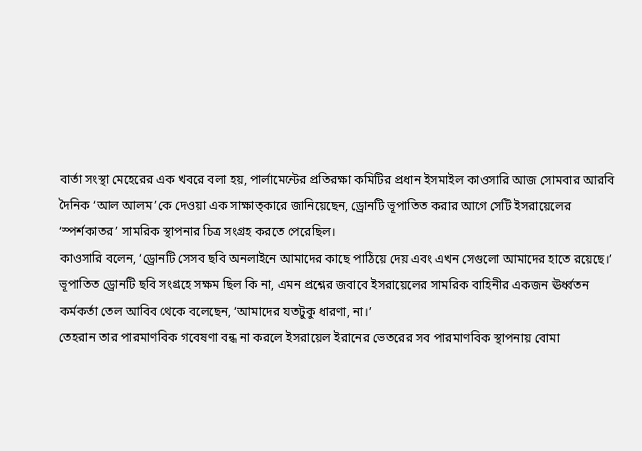বার্তা সংস্থা মেহেরের এক খবরে বলা হয়, পার্লামেন্টের প্রতিরক্ষা কমিটির প্রধান ইসমাইল কাওসারি আজ সোমবার আরবি দৈনিক ‘আল আলম’কে দেওয়া এক সাক্ষাত্কারে জানিয়েছেন, ড্রোনটি ভূপাতিত করার আগে সেটি ইসরায়েলের ‘স্পর্শকাতর’ সামরিক স্থাপনার চিত্র সংগ্রহ করতে পেরেছিল।
কাওসারি বলেন, ‘ড্রোনটি সেসব ছবি অনলাইনে আমাদের কাছে পাঠিয়ে দেয় এবং এখন সেগুলো আমাদের হাতে রয়েছে।’
ভূপাতিত ড্রোনটি ছবি সংগ্রহে সক্ষম ছিল কি না, এমন প্রশ্নের জবাবে ইসরায়েলের সামরিক বাহিনীর একজন ঊর্ধ্বতন কর্মকর্তা তেল আবিব থেকে বলেছেন, ‘আমাদের যতটুকু ধারণা, না।’
তেহরান তার পারমাণবিক গবেষণা বন্ধ না করলে ইসরায়েল ইরানের ভেতরের সব পারমাণবিক স্থাপনায় বোমা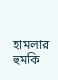হামলার হুমকি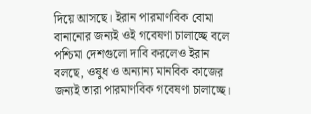দিয়ে আসছে। ইরান পারমাণবিক বোমা বানানোর জন্যই ওই গবেষণা চালাচ্ছে বলে পশ্চিমা দেশগুলো দাবি করলেও ইরান বলছে, ওষুধ ও অন্যান্য মানবিক কাজের জন্যই তারা পারমাণবিক গবেষণা চালাচ্ছে।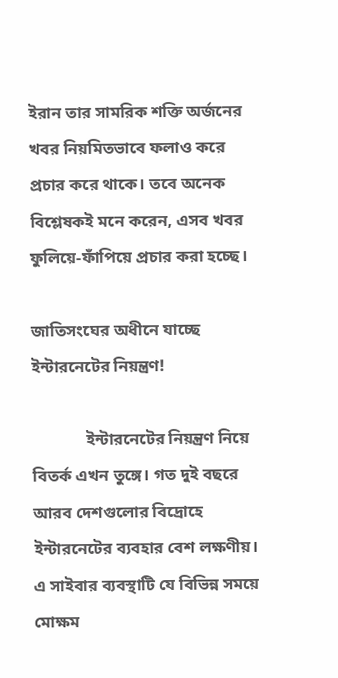ইরান তার সামরিক শক্তি অর্জনের খবর নিয়মিতভাবে ফলাও করে প্রচার করে থাকে। তবে অনেক বিশ্লেষকই মনে করেন, এসব খবর ফুলিয়ে-ফাঁপিয়ে প্রচার করা হচ্ছে।

জাতিসংঘের অধীনে যাচ্ছে ইন্টারনেটের নিয়ন্ত্রণ!

             ইন্টারনেটের নিয়ন্ত্রণ নিয়ে বিতর্ক এখন তুঙ্গে। গত দুই বছরে আরব দেশগুলোর বিদ্রোহে ইন্টারনেটের ব্যবহার বেশ লক্ষণীয়। এ সাইবার ব্যবস্থাটি যে বিভিন্ন সময়ে মোক্ষম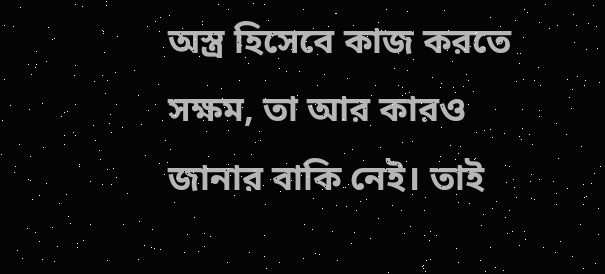অস্ত্র হিসেবে কাজ করতে সক্ষম, তা আর কারও জানার বাকি নেই। তাই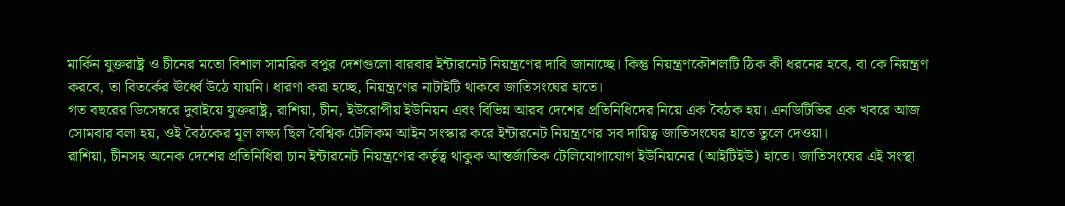মার্কিন যুক্তরাষ্ট্র ও চীনের মতো বিশাল সামরিক বপুর দেশগুলো বারবার ইন্টারনেট নিয়ন্ত্রণের দাবি জানাচ্ছে। কিন্তু নিয়ন্ত্রণকৌশলটি ঠিক কী ধরনের হবে, বা কে নিয়ন্ত্রণ করবে, তা বিতর্কের ঊর্ধ্বে উঠে যায়নি। ধারণা করা হচ্ছে, নিয়ন্ত্রণের নাটাইটি থাকবে জাতিসংঘের হাতে।
গত বছরের ডিসেম্বরে দুবাইয়ে যুক্তরাষ্ট্র, রাশিয়া, চীন, ইউরোপীয় ইউনিয়ন এবং বিভিন্ন আরব দেশের প্রতিনিধিদের নিয়ে এক বৈঠক হয়। এনডিটিভির এক খবরে আজ সোমবার বলা হয়, ওই বৈঠকের মূল লক্ষ্য ছিল বৈশ্বিক টেলিকম আইন সংস্কার করে ইন্টারনেট নিয়ন্ত্রণের সব দায়িত্ব জাতিসংঘের হাতে তুলে দেওয়া।
রাশিয়া, চীনসহ অনেক দেশের প্রতিনিধিরা চান ইন্টারনেট নিয়ন্ত্রণের কর্তৃত্ব থাকুক আন্তর্জাতিক টেলিযোগাযোগ ইউনিয়নের (আইটিইউ) হাতে। জাতিসংঘের এই সংস্থা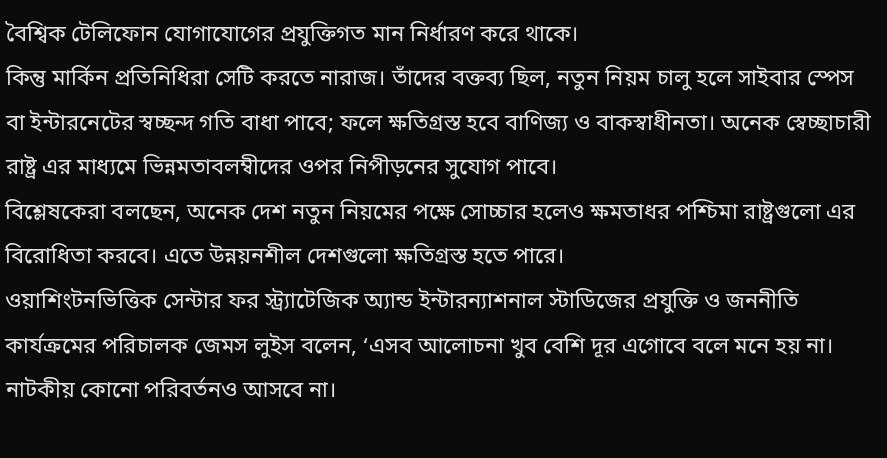বৈশ্বিক টেলিফোন যোগাযোগের প্রযুক্তিগত মান নির্ধারণ করে থাকে।
কিন্তু মার্কিন প্রতিনিধিরা সেটি করতে নারাজ। তাঁদের বক্তব্য ছিল, নতুন নিয়ম চালু হলে সাইবার স্পেস বা ইন্টারনেটের স্বচ্ছন্দ গতি বাধা পাবে; ফলে ক্ষতিগ্রস্ত হবে বাণিজ্য ও বাকস্বাধীনতা। অনেক স্বেচ্ছাচারী রাষ্ট্র এর মাধ্যমে ভিন্নমতাবলম্বীদের ওপর নিপীড়নের সুযোগ পাবে।
বিশ্লেষকেরা বলছেন, অনেক দেশ নতুন নিয়মের পক্ষে সোচ্চার হলেও ক্ষমতাধর পশ্চিমা রাষ্ট্রগুলো এর বিরোধিতা করবে। এতে উন্নয়নশীল দেশগুলো ক্ষতিগ্রস্ত হতে পারে।
ওয়াশিংটনভিত্তিক সেন্টার ফর স্ট্র্যাটেজিক অ্যান্ড ইন্টারন্যাশনাল স্টাডিজের প্রযুক্তি ও জননীতি কার্যক্রমের পরিচালক জেমস লুইস বলেন, ‘এসব আলোচনা খুব বেশি দূর এগোবে বলে মনে হয় না। নাটকীয় কোনো পরিবর্তনও আসবে না।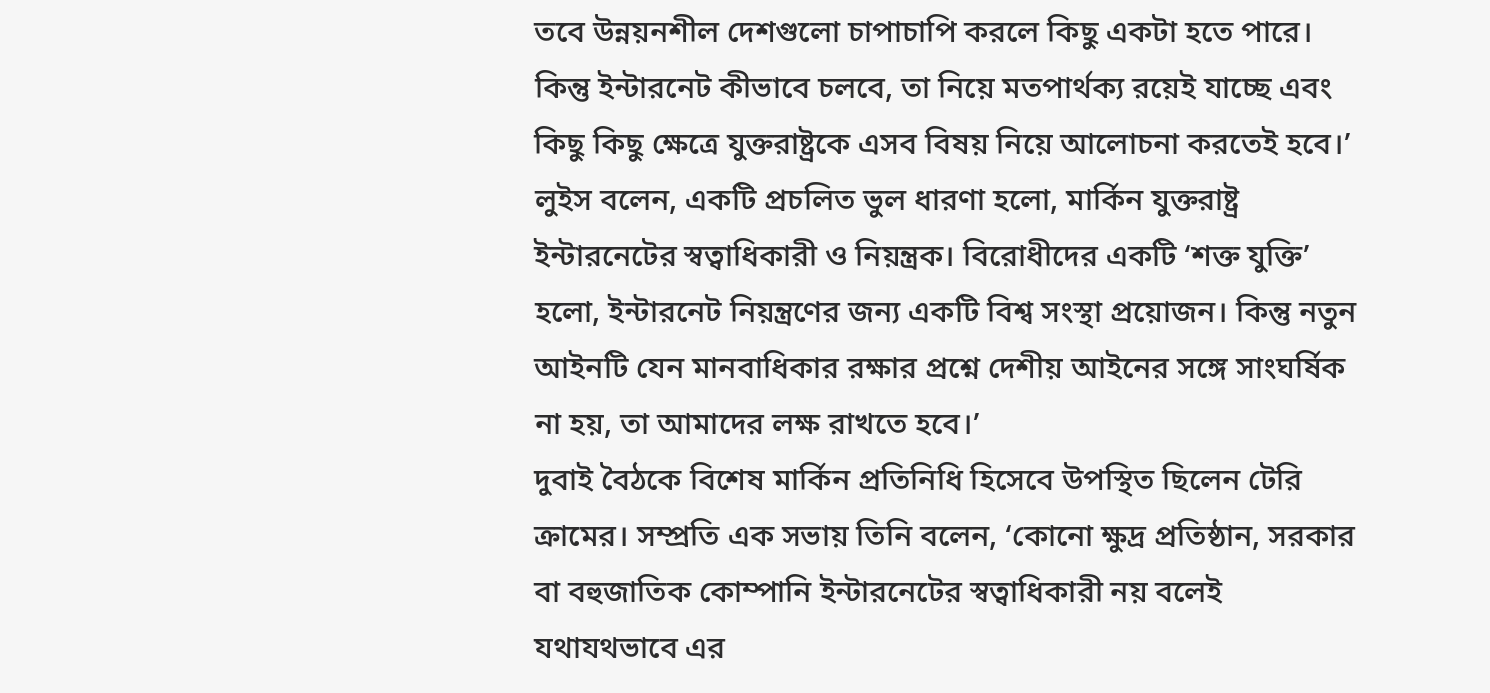তবে উন্নয়নশীল দেশগুলো চাপাচাপি করলে কিছু একটা হতে পারে। কিন্তু ইন্টারনেট কীভাবে চলবে, তা নিয়ে মতপার্থক্য রয়েই যাচ্ছে এবং কিছু কিছু ক্ষেত্রে যুক্তরাষ্ট্রকে এসব বিষয় নিয়ে আলোচনা করতেই হবে।’
লুইস বলেন, একটি প্রচলিত ভুল ধারণা হলো, মার্কিন যুক্তরাষ্ট্র ইন্টারনেটের স্বত্বাধিকারী ও নিয়ন্ত্রক। বিরোধীদের একটি ‘শক্ত যুক্তি’ হলো, ইন্টারনেট নিয়ন্ত্রণের জন্য একটি বিশ্ব সংস্থা প্রয়োজন। কিন্তু নতুন আইনটি যেন মানবাধিকার রক্ষার প্রশ্নে দেশীয় আইনের সঙ্গে সাংঘর্ষিক না হয়, তা আমাদের লক্ষ রাখতে হবে।’
দুবাই বৈঠকে বিশেষ মার্কিন প্রতিনিধি হিসেবে উপস্থিত ছিলেন টেরি ক্রামের। সম্প্রতি এক সভায় তিনি বলেন, ‘কোনো ক্ষুদ্র প্রতিষ্ঠান, সরকার বা বহুজাতিক কোম্পানি ইন্টারনেটের স্বত্বাধিকারী নয় বলেই যথাযথভাবে এর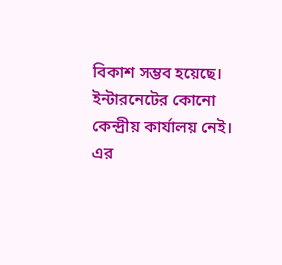বিকাশ সম্ভব হয়েছে। ইন্টারনেটের কোনো কেন্দ্রীয় কার্যালয় নেই। এর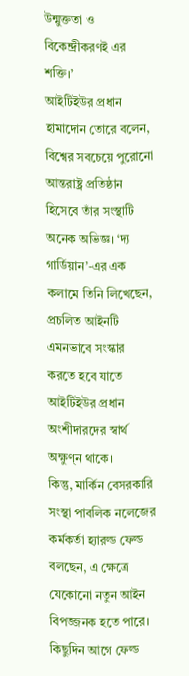উন্মুক্ততা ও বিকেন্দ্রীকরণই এর শক্তি।’
আইটিইউর প্রধান হামাদোন তোরে বলেন, বিশ্বের সবচেয়ে পুরোনো আন্তরাষ্ট্র প্রতিষ্ঠান হিসেবে তাঁর সংস্থাটি অনেক অভিজ্ঞ। ‘দ্য গার্ডিয়ান’-এর এক কলামে তিনি লিখেছেন, প্রচলিত আইনটি এমনভাবে সংস্কার করতে হবে যাতে আইটিইউর প্রধান অংশীদারদের স্বার্থ অক্ষুণ্ন থাকে।
কিন্তু, মার্কিন বেসরকারি সংস্থা পাবলিক নলেজের কর্মকর্তা হ্যারল্ড ফেল্ড বলছেন, এ ক্ষেত্রে যেকোনো নতুন আইন বিপজ্জনক হতে পারে।
কিছুদিন আগে ফেল্ড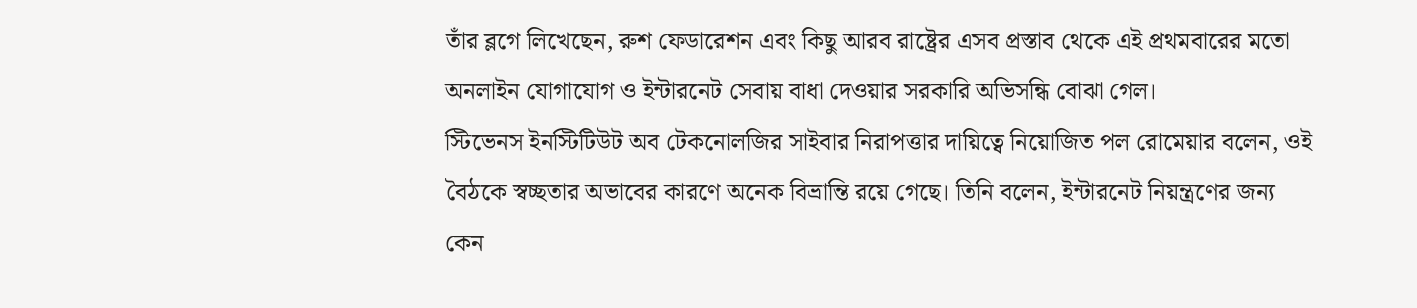তাঁর ব্লগে লিখেছেন, রুশ ফেডারেশন এবং কিছু আরব রাষ্ট্রের এসব প্রস্তাব থেকে এই প্রথমবারের মতো অনলাইন যোগাযোগ ও ইন্টারনেট সেবায় বাধা দেওয়ার সরকারি অভিসন্ধি বোঝা গেল।
স্টিভেনস ইনস্টিটিউট অব টেকনোলজির সাইবার নিরাপত্তার দায়িত্বে নিয়োজিত পল রোমেয়ার বলেন, ওই বৈঠকে স্বচ্ছতার অভাবের কারণে অনেক বিভ্রান্তি রয়ে গেছে। তিনি বলেন, ইন্টারনেট নিয়ন্ত্রণের জন্য কেন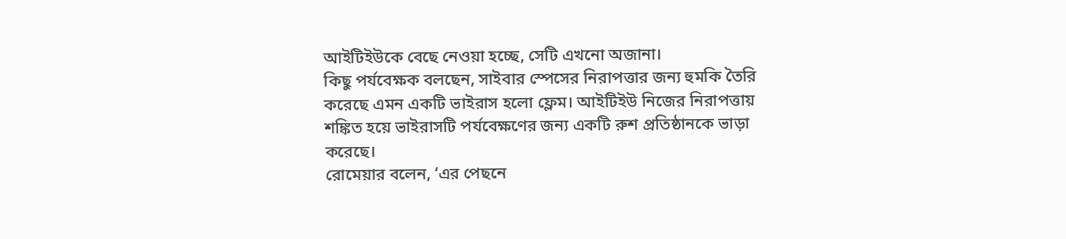আইটিইউকে বেছে নেওয়া হচ্ছে, সেটি এখনো অজানা।
কিছু পর্যবেক্ষক বলছেন, সাইবার স্পেসের নিরাপত্তার জন্য হুমকি তৈরি করেছে এমন একটি ভাইরাস হলো ফ্লেম। আইটিইউ নিজের নিরাপত্তায় শঙ্কিত হয়ে ভাইরাসটি পর্যবেক্ষণের জন্য একটি রুশ প্রতিষ্ঠানকে ভাড়া করেছে।
রোমেয়ার বলেন, ‘এর পেছনে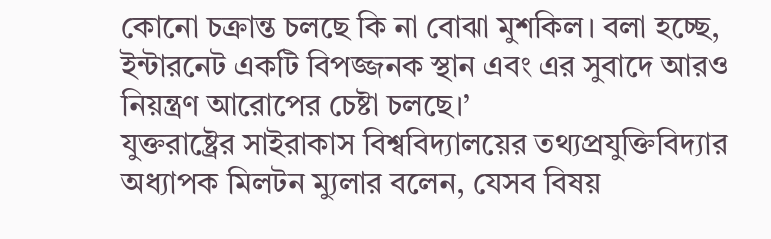কোনো চক্রান্ত চলছে কি না বোঝা মুশকিল। বলা হচ্ছে, ইন্টারনেট একটি বিপজ্জনক স্থান এবং এর সুবাদে আরও নিয়ন্ত্রণ আরোপের চেষ্টা চলছে।’
যুক্তরাষ্ট্রের সাইরাকাস বিশ্ববিদ্যালয়ের তথ্যপ্রযুক্তিবিদ্যার অধ্যাপক মিলটন ম্যুলার বলেন, যেসব বিষয়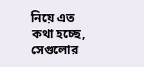নিয়ে এত কথা হচ্ছে, সেগুলোর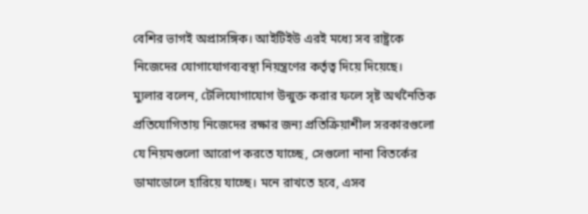বেশির ভাগই অপ্রাসঙ্গিক। আইটিইউ এরই মধ্যে সব রাষ্ট্রকে নিজেদের যোগাযোগব্যবস্থা নিয়ন্ত্রণের কর্তৃত্ব দিয়ে দিয়েছে।
ম্যুলার বলেন, টেলিযোগাযোগ উন্মুক্ত করার ফলে সৃষ্ট অর্থনৈতিক প্রতিযোগিতায় নিজেদের রক্ষার জন্য প্রতিক্রিয়াশীল সরকারগুলো যে নিয়মগুলো আরোপ করতে যাচ্ছে, সেগুলো নানা বিতর্কের ডামাডোলে হারিয়ে যাচ্ছে। মনে রাখতে হবে, এসব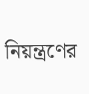নিয়ন্ত্রণের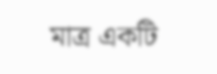মাত্র একটি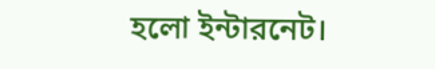হলো ইন্টারনেট।